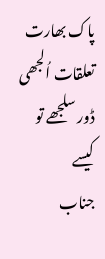پاک بھارت تعلقات اُلجھی ڈور سلجھے تو کیسے
جناب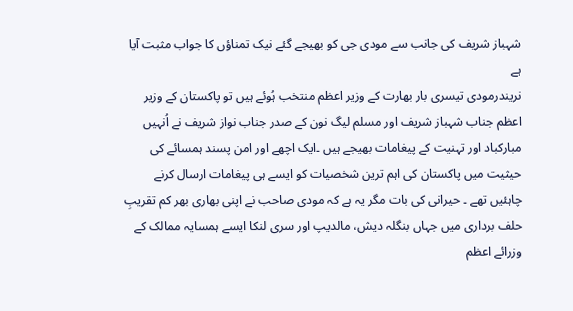شہباز شریف کی جانب سے مودی جی کو بھیجے گئے نیک تمناؤں کا جواب مثبت آیا ہے
نریندرمودی تیسری بار بھارت کے وزیر اعظم منتخب ہُوئے ہیں تو پاکستان کے وزیر اعظم جناب شہباز شریف اور مسلم لیگ نون کے صدر جناب نواز شریف نے اُنہیں مبارکباد اور تہنیت کے پیغامات بھیجے ہیں ۔ایک اچھے اور امن پسند ہمسائے کی حیثیت میں پاکستان کی اہم ترین شخصیات کو ایسے ہی پیغامات ارسال کرنے چاہئیں تھے ۔ حیرانی کی بات مگر یہ ہے کہ مودی صاحب نے اپنی بھاری بھر کم تقریبِ حلف برداری میں جہاں بنگلہ دیش، مالدیپ اور سری لنکا ایسے ہمسایہ ممالک کے وزرائے اعظم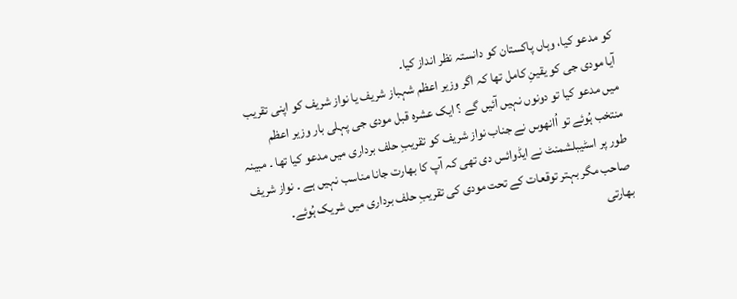کو مدعو کیا، وہاں پاکستان کو دانستہ نظر انداز کیا۔
آیا مودی جی کو یقینِ کامل تھا کہ اگر وزیر اعظم شہباز شریف یا نواز شریف کو اپنی تقریب میں مدعو کیا تو دونوں نہیں آئیں گے ؟ ایک عشرہ قبل مودی جی پہلی بار وزیر اعظم منتخب ہُوئے تو اُانھوںں نے جناب نواز شریف کو تقریبِ حلف برداری میں مدعو کیا تھا ۔ مبینہ طور پر اسٹیبلشمنٹ نے ایڈوائس دی تھی کہ آپ کا بھارت جانا مناسب نہیں ہے ۔ نواز شریف صاحب مگر بہتر توقعات کے تحت مودی کی تقریبِ حلف برداری میں شریک ہُوئے۔
بھارتی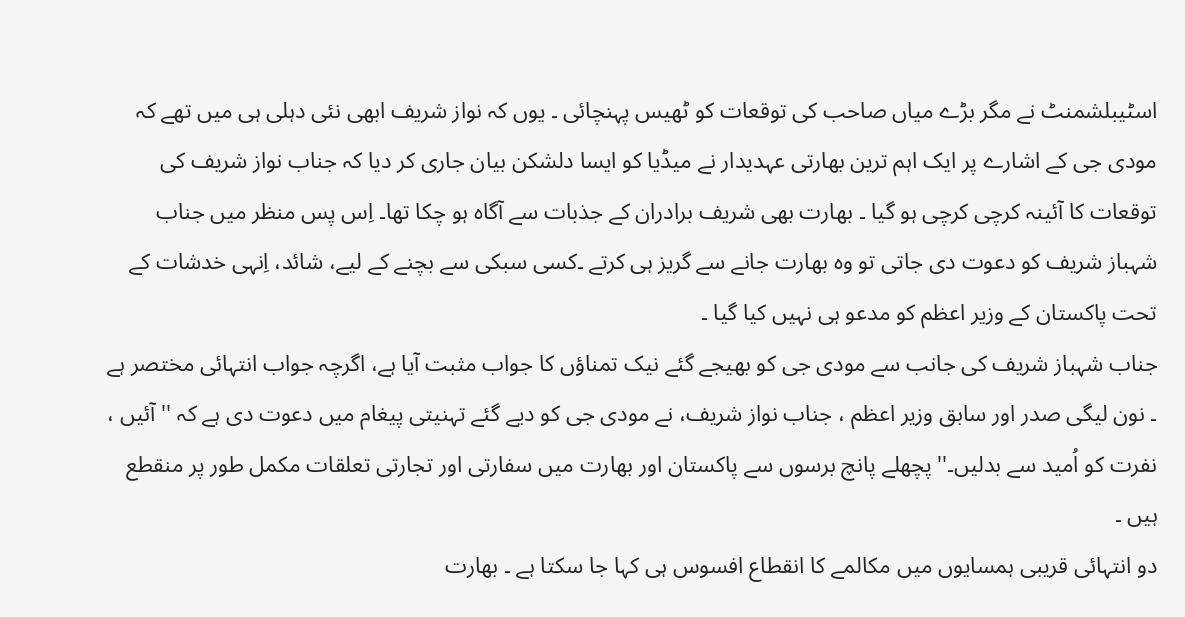اسٹیبلشمنٹ نے مگر بڑے میاں صاحب کی توقعات کو ٹھیس پہنچائی ۔ یوں کہ نواز شریف ابھی نئی دہلی ہی میں تھے کہ مودی جی کے اشارے پر ایک اہم ترین بھارتی عہدیدار نے میڈیا کو ایسا دلشکن بیان جاری کر دیا کہ جناب نواز شریف کی توقعات کا آئینہ کرچی کرچی ہو گیا ۔ بھارت بھی شریف برادران کے جذبات سے آگاہ ہو چکا تھا۔ اِس پس منظر میں جناب شہباز شریف کو دعوت دی جاتی تو وہ بھارت جانے سے گریز ہی کرتے ۔کسی سبکی سے بچنے کے لیے، شائد، اِنہی خدشات کے تحت پاکستان کے وزیر اعظم کو مدعو ہی نہیں کیا گیا ۔
جناب شہباز شریف کی جانب سے مودی جی کو بھیجے گئے نیک تمناؤں کا جواب مثبت آیا ہے، اگرچہ جواب انتہائی مختصر ہے ۔ نون لیگی صدر اور سابق وزیر اعظم ، جناب نواز شریف، نے مودی جی کو دیے گئے تہنیتی پیغام میں دعوت دی ہے کہ ''آئیں ، نفرت کو اُمید سے بدلیں۔''پچھلے پانچ برسوں سے پاکستان اور بھارت میں سفارتی اور تجارتی تعلقات مکمل طور پر منقطع ہیں ۔
دو انتہائی قریبی ہمسایوں میں مکالمے کا انقطاع افسوس ہی کہا جا سکتا ہے ۔ بھارت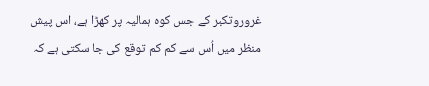غروروتکبر کے جس کوہ ہمالیہ پر کھڑا ہے، اس پیش منظر میں اُس سے کم کم توقع کی جا سکتی ہے کہ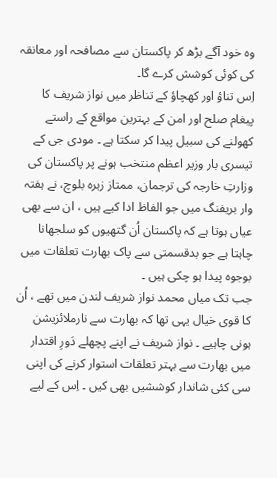وہ خود آگے بڑھ کر پاکستان سے مصافحہ اور معانقہ کی کوئی کوشش کرے گا۔
اِس تناؤ اور کھچاؤ کے تناظر میں نواز شریف کا پیغام صلح اور امن کے بہترین مواقع کے راستے کھولنے کی سبیل پیدا کر سکتا ہے ۔ مودی جی کے تیسری بار وزیر اعظم منتخب ہونے پر پاکستان کی وزارتِ خارجہ کی ترجمان، ممتاز زہرہ بلوچ، نے ہفتہ وار بریفنگ میں جو الفاظ ادا کیے ہیں ، ان سے بھی عیاں ہوتا ہے کہ پاکستان اُن گتھیوں کو سلجھانا چاہتا ہے جو بدقسمتی سے پاک بھارت تعلقات میں بوجوہ پیدا ہو چکی ہیں ۔
جب تک میاں محمد نواز شریف لندن میں تھے ، اُن کا قوی خیال یہی تھا کہ بھارت سے نارملائزیشن ہونی چاہیے ۔ نواز شریف نے اپنے پچھلے دَورِ اقتدار میں بھارت سے بہتر تعلقات استوار کرنے کی اپنی سی کئی شاندار کوششیں بھی کیں ۔ اِس کے لیے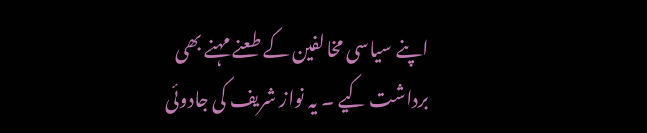اپنے سیاسی مخالفین کے طعنے مہنے بھی برداشت کیے ۔ یہ نواز شریف کی جادوئی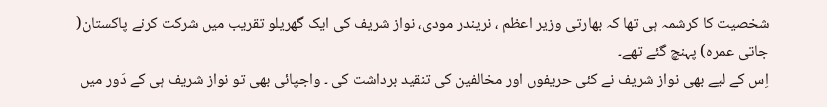شخصیت کا کرشمہ ہی تھا کہ بھارتی وزیر اعظم ، نریندر مودی، نواز شریف کی ایک گھریلو تقریب میں شرکت کرنے پاکستان( جاتی عمرہ) پہنچ گئے تھے۔
اِس کے لیے بھی نواز شریف نے کئی حریفوں اور مخالفین کی تنقید برداشت کی ۔ واجپائی بھی تو نواز شریف ہی کے دَور میں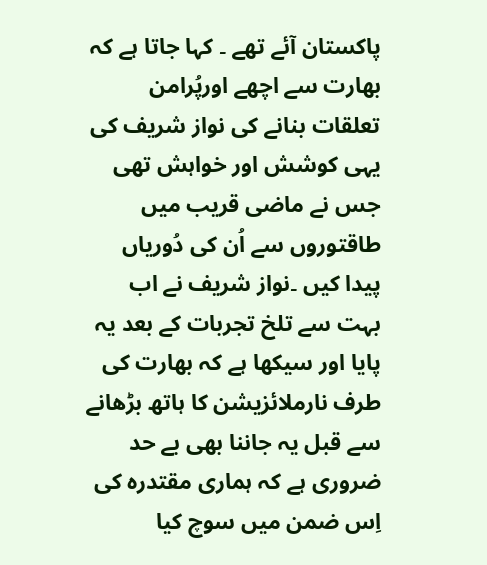پاکستان آئے تھے ۔ کہا جاتا ہے کہ بھارت سے اچھے اورپُرامن تعلقات بنانے کی نواز شریف کی یہی کوشش اور خواہش تھی جس نے ماضی قریب میں طاقتوروں سے اُن کی دُوریاں پیدا کیں ۔نواز شریف نے اب بہت سے تلخ تجربات کے بعد یہ پایا اور سیکھا ہے کہ بھارت کی طرف نارملائزیشن کا ہاتھ بڑھانے سے قبل یہ جاننا بھی بے حد ضروری ہے کہ ہماری مقتدرہ کی اِس ضمن میں سوچ کیا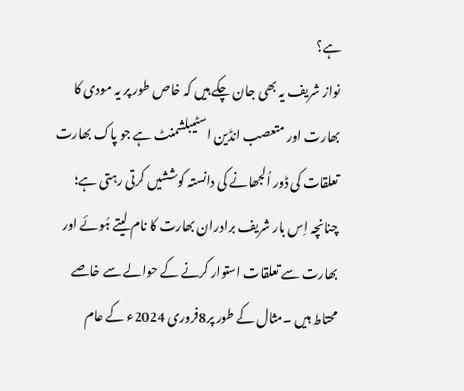ہے؟
نواز شریف یہ بھی جان چکے ہیں کہ خاص طور پر یہ مودی کا بھارت اور متعصب انڈین اسٹیبلشمنٹ ہے جو پاک بھارت تعلقات کی ڈور اُلجھانے کی دانستہ کوششیں کرتی رہتی ہے؛ چنانچہ اِس بار شریف برادران بھارت کا نام لیتے ہُوئے اور بھارت سے تعلقات استوار کرنے کے حوالے سے خاصے محتاط ہیں ۔مثال کے طور پر8فروری 2024ء کے عام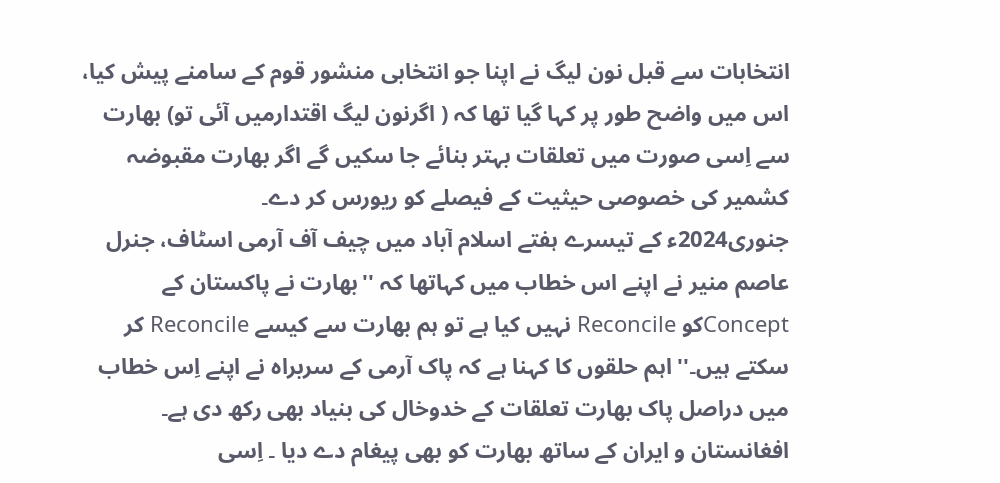انتخابات سے قبل نون لیگ نے اپنا جو انتخابی منشور قوم کے سامنے پیش کیا، اس میں واضح طور پر کہا گیا تھا کہ ( اگرنون لیگ اقتدارمیں آئی تو) بھارت سے اِسی صورت میں تعلقات بہتر بنائے جا سکیں گے اگر بھارت مقبوضہ کشمیر کی خصوصی حیثیت کے فیصلے کو ریورس کر دے۔
جنوری2024ء کے تیسرے ہفتے اسلام آباد میں چیف آف آرمی اسٹاف، جنرل عاصم منیر نے اپنے اس خطاب میں کہاتھا کہ ''بھارت نے پاکستان کے Conceptکو Reconcile نہیں کیا ہے تو ہم بھارت سے کیسے Reconcile کر سکتے ہیں۔'' اہم حلقوں کا کہنا ہے کہ پاک آرمی کے سربراہ نے اپنے اِس خطاب میں دراصل پاک بھارت تعلقات کے خدوخال کی بنیاد بھی رکھ دی ہے۔ افغانستان و ایران کے ساتھ بھارت کو بھی پیغام دے دیا ۔ اِسی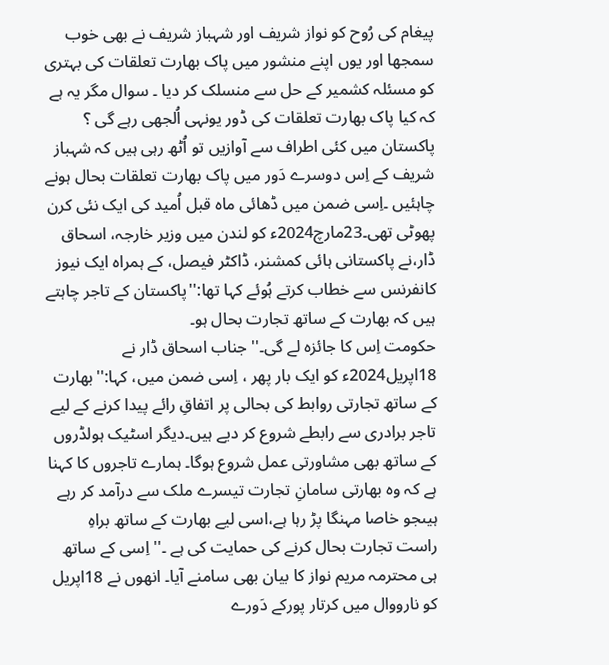پیغام کی رُوح کو نواز شریف اور شہباز شریف نے بھی خوب سمجھا اور یوں اپنے منشور میں پاک بھارت تعلقات کی بہتری کو مسئلہ کشمیر کے حل سے منسلک کر دیا ۔ سوال مگر یہ ہے کہ کیا پاک بھارت تعلقات کی ڈور یونہی اُلجھی رہے گی ؟
پاکستان میں کئی اطراف سے آوازیں تو اُٹھ رہی ہیں کہ شہباز شریف کے اِس دوسرے دَور میں پاک بھارت تعلقات بحال ہونے چاہئیں ۔اِسی ضمن میں ڈھائی ماہ قبل اُمید کی ایک نئی کرن پھوٹی تھی۔23مارچ2024ء کو لندن میں وزیر خارجہ، اسحاق ڈار،نے پاکستانی ہائی کمشنر، ڈاکٹر فیصل، کے ہمراہ ایک نیوز کانفرنس سے خطاب کرتے ہُوئے کہا تھا:''پاکستان کے تاجر چاہتے ہیں کہ بھارت کے ساتھ تجارت بحال ہو۔
حکومت اِس کا جائزہ لے گی۔'' جناب اسحاق ڈار نے 18اپریل2024ء کو ایک بار پھر ، اِسی ضمن میں، کہا:''بھارت کے ساتھ تجارتی روابط کی بحالی پر اتفاقِ رائے پیدا کرنے کے لیے تاجر برادری سے رابطے شروع کر دیے ہیں۔دیگر اسٹیک ہولڈروں کے ساتھ بھی مشاورتی عمل شروع ہوگا۔ ہمارے تاجروں کا کہنا ہے کہ وہ بھارتی سامانِ تجارت تیسرے ملک سے درآمد کر رہے ہیںجو خاصا مہنگا پڑ رہا ہے،اسی لیے بھارت کے ساتھ براہِ راست تجارت بحال کرنے کی حمایت کی ہے ۔'' اِسی کے ساتھ ہی محترمہ مریم نواز کا بیان بھی سامنے آیا۔ انھوں نے 18اپریل کو نارووال میں کرتار پورکے دَورے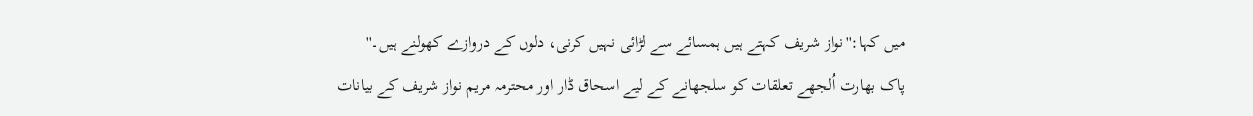میں کہا:''نواز شریف کہتے ہیں ہمسائے سے لڑائی نہیں کرنی، دلوں کے دروازے کھولنے ہیں۔''
پاک بھارت اُلجھے تعلقات کو سلجھانے کے لیے اسحاق ڈار اور محترمہ مریم نواز شریف کے بیانات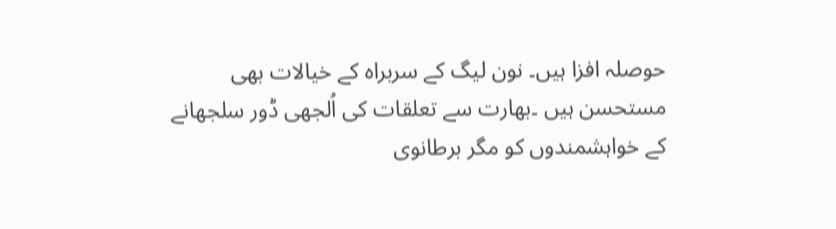حوصلہ افزا ہیں۔ نون لیگ کے سربراہ کے خیالات بھی مستحسن ہیں ۔بھارت سے تعلقات کی اُلجھی ڈور سلجھانے کے خواہشمندوں کو مگر برطانوی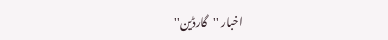اخبار ''گارڈین''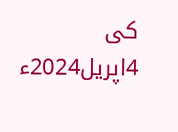کی 4اپریل2024ء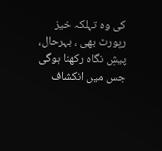کی وہ تہلکہ خیز رپورٹ بھی ، بہرحال، پیشِ نگاہ رکھنا ہوگی جس میں انکشاف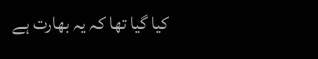کیا گیا تھا کہ یہ بھارت ہے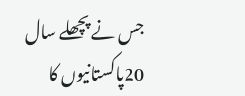جس نے پچھلے سال 20پاکستانیوں کا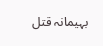بہیمانہ قتل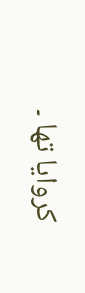کروایا تھا ۔